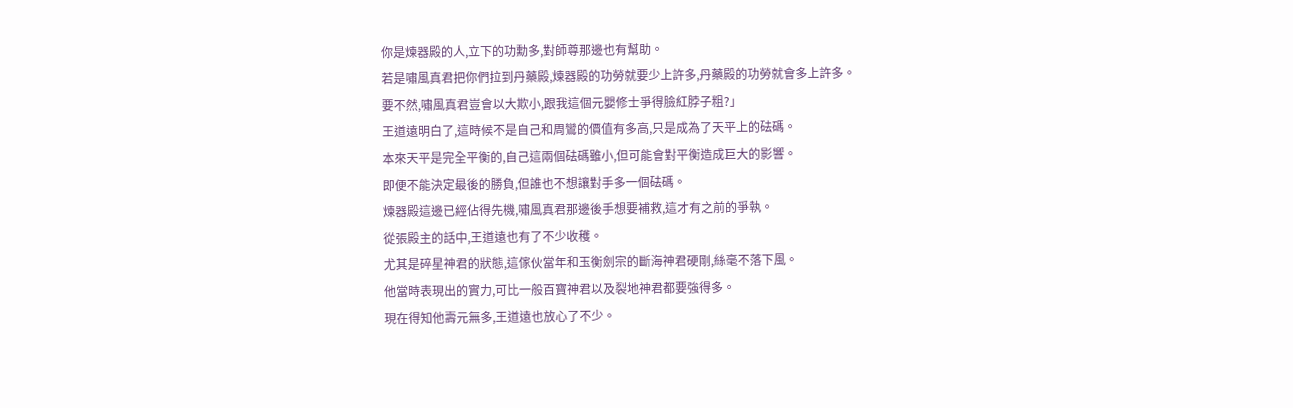你是煉器殿的人,立下的功勳多,對師尊那邊也有幫助。
若是嘯風真君把你們拉到丹藥殿,煉器殿的功勞就要少上許多,丹藥殿的功勞就會多上許多。
要不然,嘯風真君豈會以大欺小,跟我這個元嬰修士爭得臉紅脖子粗?」
王道遠明白了,這時候不是自己和周鸞的價值有多高,只是成為了天平上的砝碼。
本來天平是完全平衡的,自己這兩個砝碼雖小,但可能會對平衡造成巨大的影響。
即便不能決定最後的勝負,但誰也不想讓對手多一個砝碼。
煉器殿這邊已經佔得先機,嘯風真君那邊後手想要補救,這才有之前的爭執。
從張殿主的話中,王道遠也有了不少收穫。
尤其是碎星神君的狀態,這傢伙當年和玉衡劍宗的斷海神君硬剛,絲毫不落下風。
他當時表現出的實力,可比一般百寶神君以及裂地神君都要強得多。
現在得知他壽元無多,王道遠也放心了不少。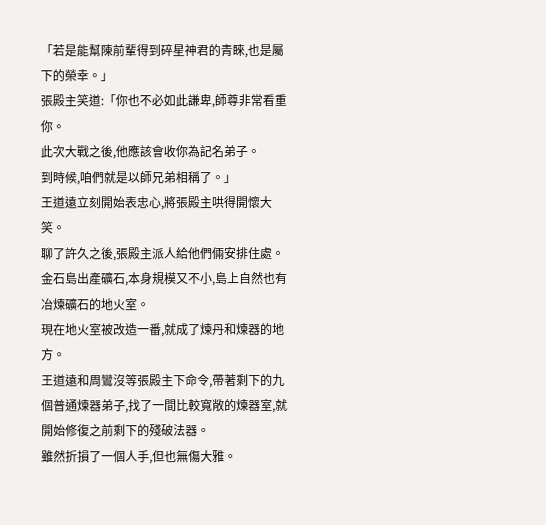「若是能幫陳前輩得到碎星神君的青睞,也是屬下的榮幸。」
張殿主笑道:「你也不必如此謙卑,師尊非常看重你。
此次大戰之後,他應該會收你為記名弟子。
到時候,咱們就是以師兄弟相稱了。」
王道遠立刻開始表忠心,將張殿主哄得開懷大笑。
聊了許久之後,張殿主派人給他們倆安排住處。
金石島出產礦石,本身規模又不小,島上自然也有冶煉礦石的地火室。
現在地火室被改造一番,就成了煉丹和煉器的地方。
王道遠和周鸞沒等張殿主下命令,帶著剩下的九個普通煉器弟子,找了一間比較寬敞的煉器室,就開始修復之前剩下的殘破法器。
雖然折損了一個人手,但也無傷大雅。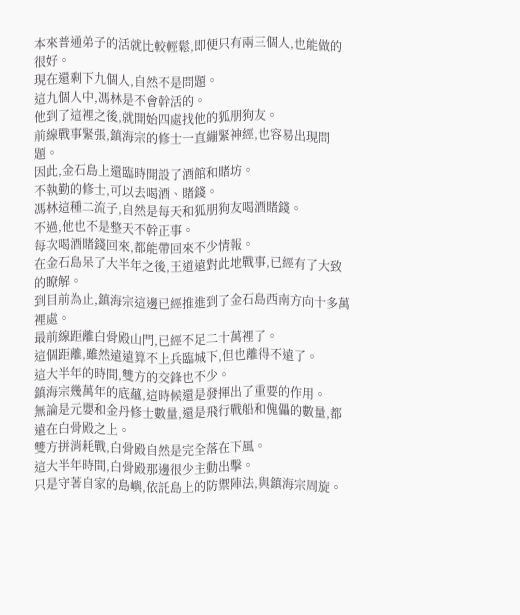本來普通弟子的活就比較輕鬆,即便只有兩三個人,也能做的很好。
現在還剩下九個人,自然不是問題。
這九個人中,馮林是不會幹活的。
他到了這裡之後,就開始四處找他的狐朋狗友。
前線戰事緊張,鎮海宗的修士一直繃緊神經,也容易出現問題。
因此,金石島上還臨時開設了酒館和賭坊。
不執勤的修士,可以去喝酒、賭錢。
馮林這種二流子,自然是每天和狐朋狗友喝酒賭錢。
不過,他也不是整天不幹正事。
每次喝酒賭錢回來,都能帶回來不少情報。
在金石島呆了大半年之後,王道遠對此地戰事,已經有了大致的瞭解。
到目前為止,鎮海宗這邊已經推進到了金石島西南方向十多萬裡處。
最前線距離白骨殿山門,已經不足二十萬裡了。
這個距離,雖然遠遠算不上兵臨城下,但也離得不遠了。
這大半年的時間,雙方的交鋒也不少。
鎮海宗幾萬年的底蘊,這時候還是發揮出了重要的作用。
無論是元嬰和金丹修士數量,還是飛行戰船和傀儡的數量,都遠在白骨殿之上。
雙方拼消耗戰,白骨殿自然是完全落在下風。
這大半年時間,白骨殿那邊很少主動出擊。
只是守著自家的島嶼,依託島上的防禦陣法,與鎮海宗周旋。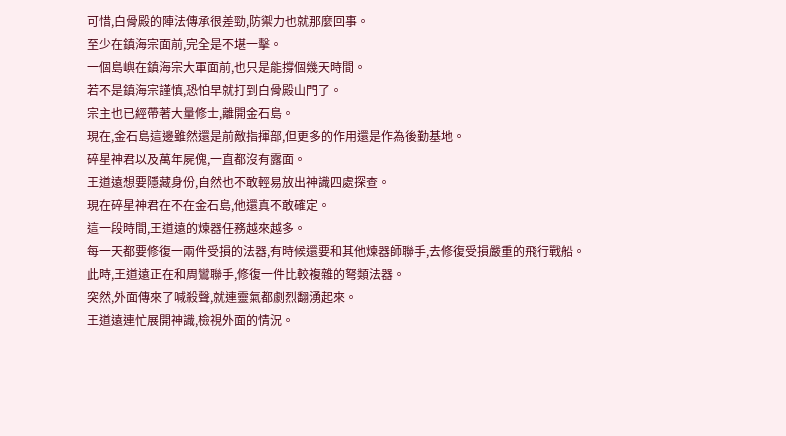可惜,白骨殿的陣法傳承很差勁,防禦力也就那麼回事。
至少在鎮海宗面前,完全是不堪一擊。
一個島嶼在鎮海宗大軍面前,也只是能撐個幾天時間。
若不是鎮海宗謹慎,恐怕早就打到白骨殿山門了。
宗主也已經帶著大量修士,離開金石島。
現在,金石島這邊雖然還是前敵指揮部,但更多的作用還是作為後勤基地。
碎星神君以及萬年屍傀,一直都沒有露面。
王道遠想要隱藏身份,自然也不敢輕易放出神識四處探查。
現在碎星神君在不在金石島,他還真不敢確定。
這一段時間,王道遠的煉器任務越來越多。
每一天都要修復一兩件受損的法器,有時候還要和其他煉器師聯手,去修復受損嚴重的飛行戰船。
此時,王道遠正在和周鸞聯手,修復一件比較複雜的弩類法器。
突然,外面傳來了喊殺聲,就連靈氣都劇烈翻湧起來。
王道遠連忙展開神識,檢視外面的情況。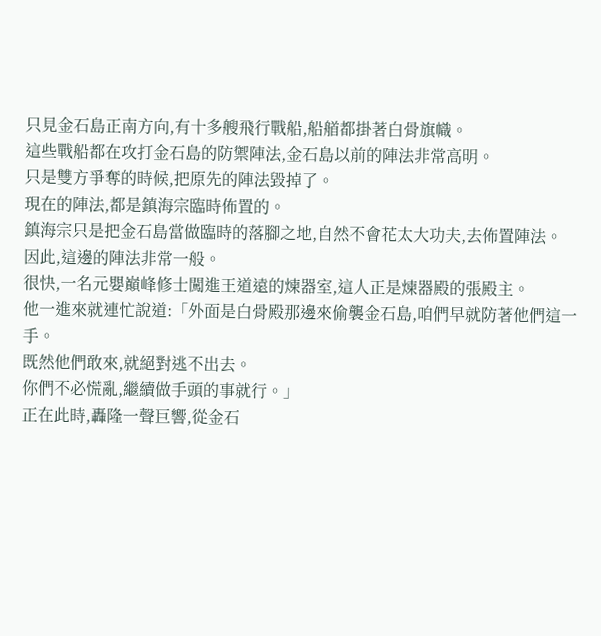只見金石島正南方向,有十多艘飛行戰船,船艏都掛著白骨旗幟。
這些戰船都在攻打金石島的防禦陣法,金石島以前的陣法非常高明。
只是雙方爭奪的時候,把原先的陣法毀掉了。
現在的陣法,都是鎮海宗臨時佈置的。
鎮海宗只是把金石島當做臨時的落腳之地,自然不會花太大功夫,去佈置陣法。
因此,這邊的陣法非常一般。
很快,一名元嬰巔峰修士闖進王道遠的煉器室,這人正是煉器殿的張殿主。
他一進來就連忙說道:「外面是白骨殿那邊來偷襲金石島,咱們早就防著他們這一手。
既然他們敢來,就絕對逃不出去。
你們不必慌亂,繼續做手頭的事就行。」
正在此時,轟隆一聲巨響,從金石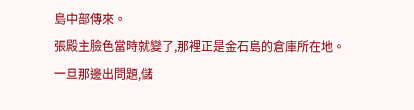島中部傳來。
張殿主臉色當時就變了,那裡正是金石島的倉庫所在地。
一旦那邊出問題,儲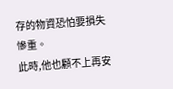存的物資恐怕要損失慘重。
此時,他也顧不上再安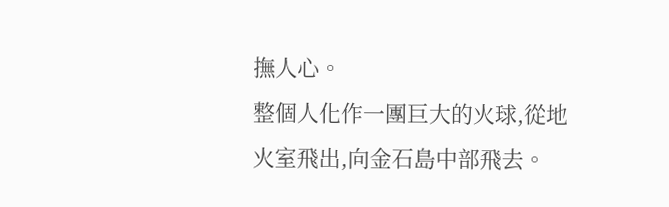撫人心。
整個人化作一團巨大的火球,從地火室飛出,向金石島中部飛去。